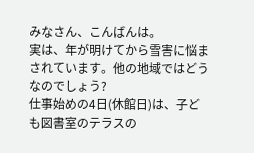みなさん、こんばんは。
実は、年が明けてから雪害に悩まされています。他の地域ではどうなのでしょう?
仕事始めの4日(休館日)は、子ども図書室のテラスの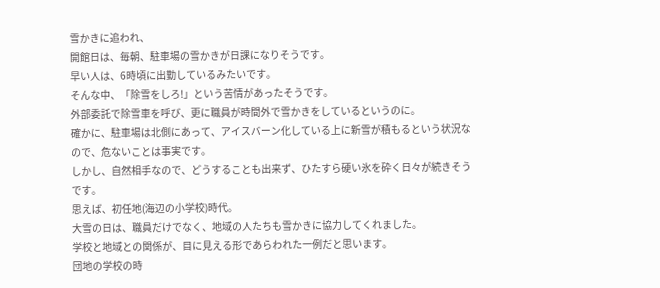雪かきに追われ、
開館日は、毎朝、駐車場の雪かきが日課になりそうです。
早い人は、6時頃に出勤しているみたいです。
そんな中、「除雪をしろ!」という苦情があったそうです。
外部委託で除雪車を呼び、更に職員が時間外で雪かきをしているというのに。
確かに、駐車場は北側にあって、アイスバーン化している上に新雪が積もるという状況な
ので、危ないことは事実です。
しかし、自然相手なので、どうすることも出来ず、ひたすら硬い氷を砕く日々が続きそう
です。
思えば、初任地(海辺の小学校)時代。
大雪の日は、職員だけでなく、地域の人たちも雪かきに協力してくれました。
学校と地域との関係が、目に見える形であらわれた一例だと思います。
団地の学校の時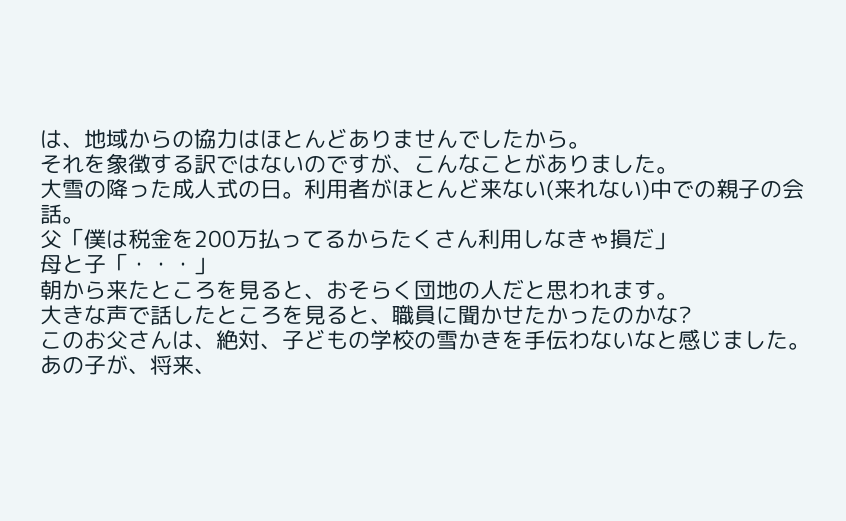は、地域からの協力はほとんどありませんでしたから。
それを象徴する訳ではないのですが、こんなことがありました。
大雪の降った成人式の日。利用者がほとんど来ない(来れない)中での親子の会話。
父「僕は税金を200万払ってるからたくさん利用しなきゃ損だ」
母と子「・・・」
朝から来たところを見ると、おそらく団地の人だと思われます。
大きな声で話したところを見ると、職員に聞かせたかったのかな?
このお父さんは、絶対、子どもの学校の雪かきを手伝わないなと感じました。
あの子が、将来、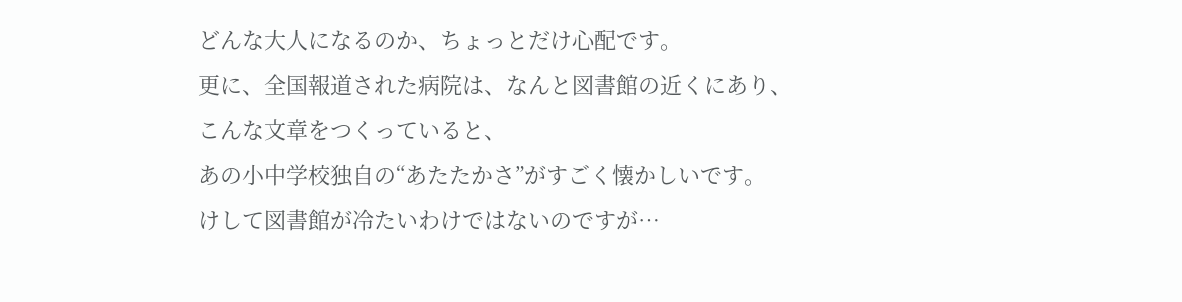どんな大人になるのか、ちょっとだけ心配です。
更に、全国報道された病院は、なんと図書館の近くにあり、
こんな文章をつくっていると、
あの小中学校独自の“あたたかさ”がすごく懐かしいです。
けして図書館が冷たいわけではないのですが…